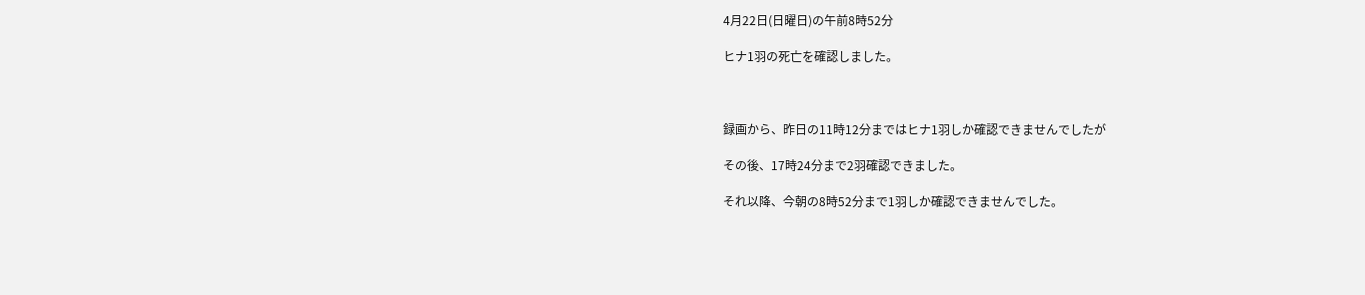4月22日(日曜日)の午前8時52分

ヒナ1羽の死亡を確認しました。



録画から、昨日の11時12分まではヒナ1羽しか確認できませんでしたが

その後、17時24分まで2羽確認できました。

それ以降、今朝の8時52分まで1羽しか確認できませんでした。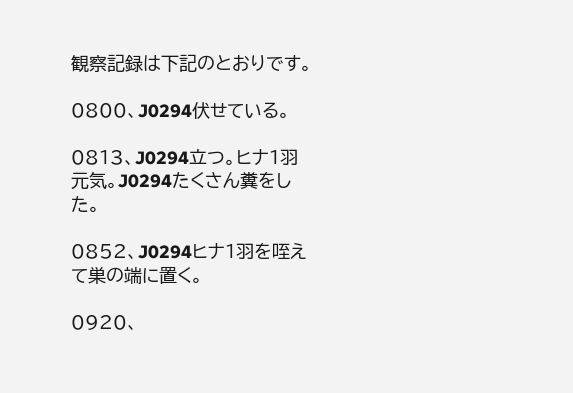観察記録は下記のとおりです。

0800、J0294伏せている。

0813、J0294立つ。ヒナ1羽元気。J0294たくさん糞をした。

0852、J0294ヒナ1羽を咥えて巣の端に置く。

0920、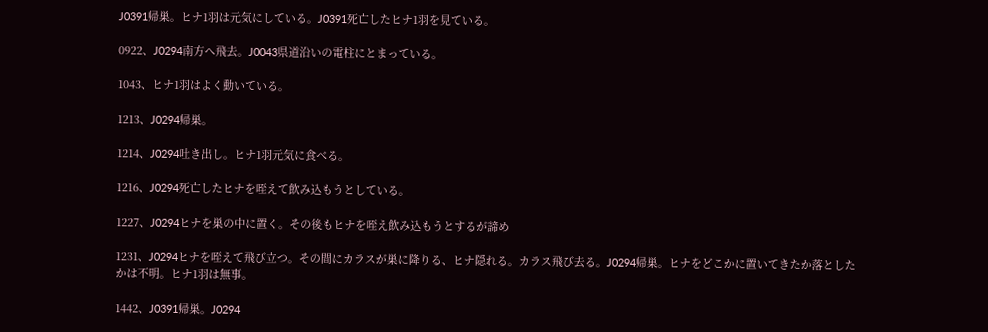J0391帰巣。ヒナ1羽は元気にしている。J0391死亡したヒナ1羽を見ている。

0922、J0294南方へ飛去。J0043県道沿いの電柱にとまっている。

1043、ヒナ1羽はよく動いている。

1213、J0294帰巣。

1214、J0294吐き出し。ヒナ1羽元気に食べる。

1216、J0294死亡したヒナを咥えて飲み込もうとしている。

1227、J0294ヒナを巣の中に置く。その後もヒナを咥え飲み込もうとするが諦め

1231、J0294ヒナを咥えて飛び立つ。その間にカラスが巣に降りる、ヒナ隠れる。カラス飛び去る。J0294帰巣。ヒナをどこかに置いてきたか落としたかは不明。ヒナ1羽は無事。

1442、J0391帰巣。J0294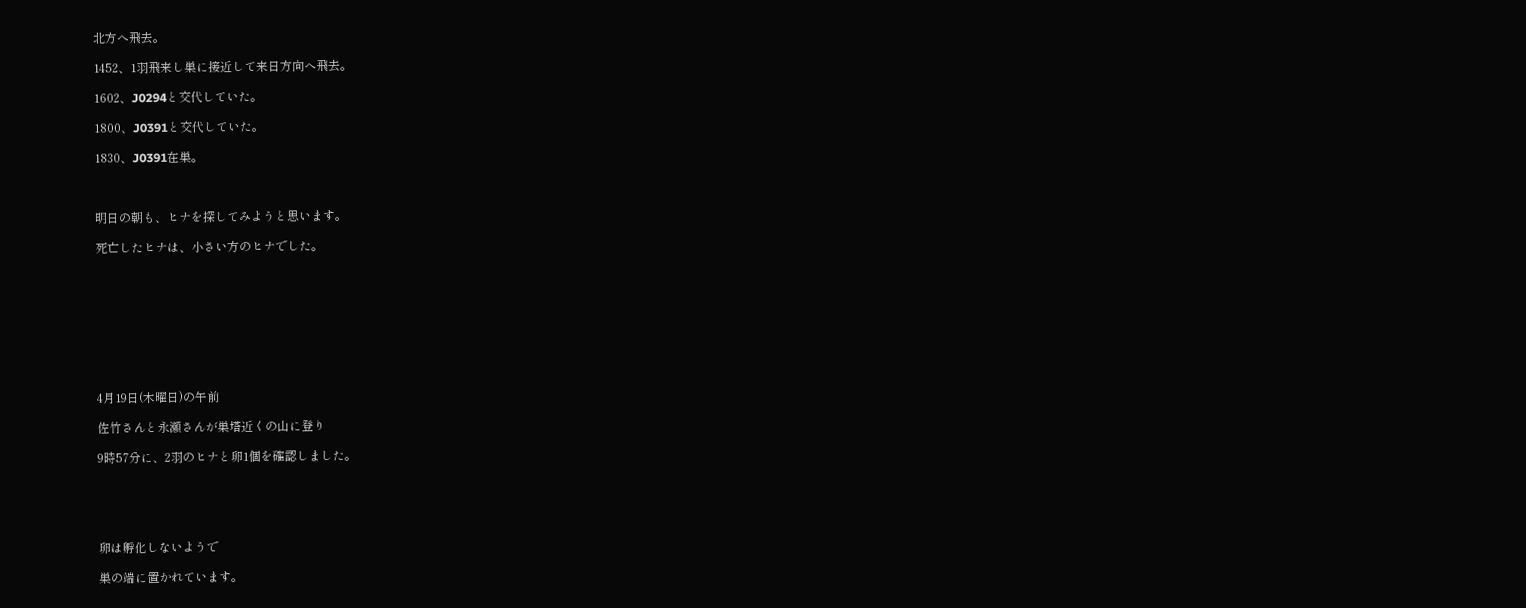北方へ飛去。

1452、1羽飛来し巣に接近して来日方向へ飛去。

1602、J0294と交代していた。

1800、J0391と交代していた。

1830、J0391在巣。



明日の朝も、ヒナを探してみようと思います。

死亡したヒナは、小さい方のヒナでした。









4月19日(木曜日)の午前

佐竹さんと永瀬さんが巣塔近くの山に登り

9時57分に、2羽のヒナと卵1個を確認しました。





卵は孵化しないようで

巣の端に置かれています。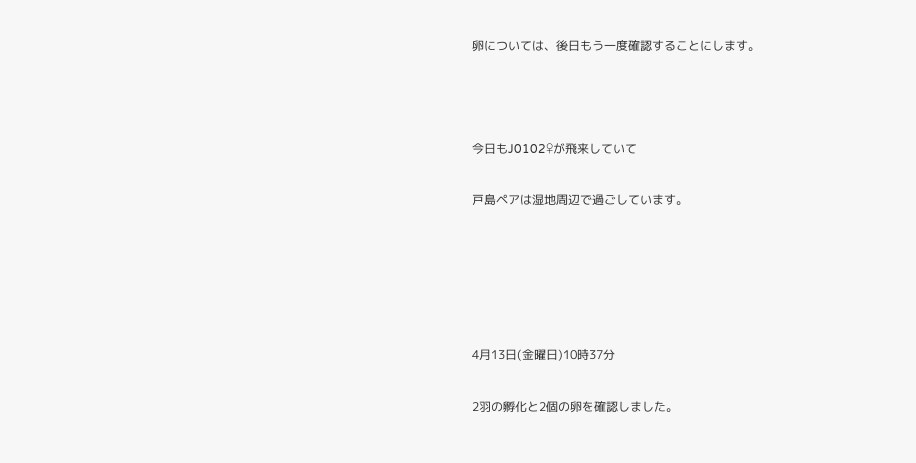卵については、後日もう一度確認することにします。



今日もJ0102♀が飛来していて

戸島ペアは湿地周辺で過ごしています。





4月13日(金曜日)10時37分

2羽の孵化と2個の卵を確認しました。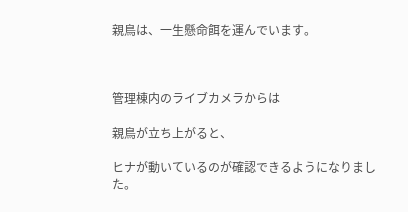親鳥は、一生懸命餌を運んでいます。



管理棟内のライブカメラからは

親鳥が立ち上がると、

ヒナが動いているのが確認できるようになりました。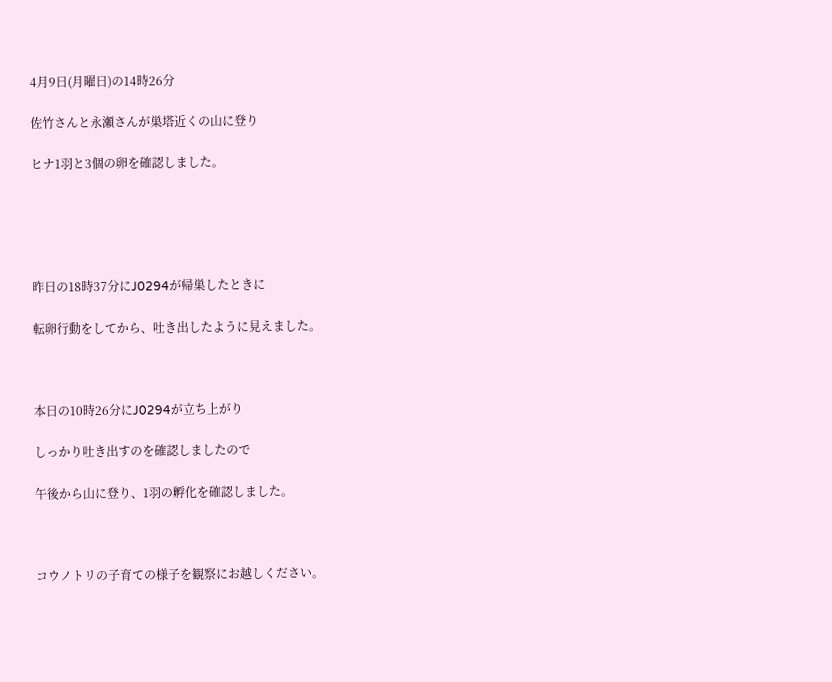4月9日(月曜日)の14時26分

佐竹さんと永瀬さんが巣塔近くの山に登り

ヒナ1羽と3個の卵を確認しました。





昨日の18時37分にJ0294が帰巣したときに

転卵行動をしてから、吐き出したように見えました。



本日の10時26分にJ0294が立ち上がり

しっかり吐き出すのを確認しましたので

午後から山に登り、1羽の孵化を確認しました。



コウノトリの子育ての様子を観察にお越しください。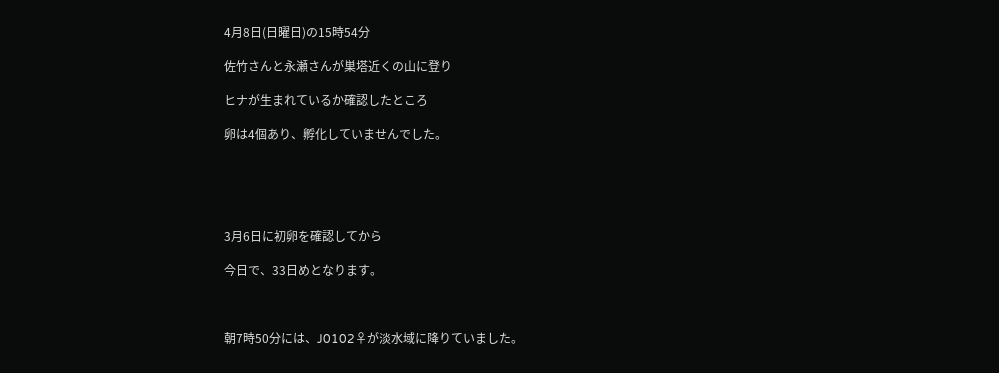4月8日(日曜日)の15時54分

佐竹さんと永瀬さんが巣塔近くの山に登り

ヒナが生まれているか確認したところ

卵は4個あり、孵化していませんでした。





3月6日に初卵を確認してから

今日で、33日めとなります。



朝7時50分には、J0102♀が淡水域に降りていました。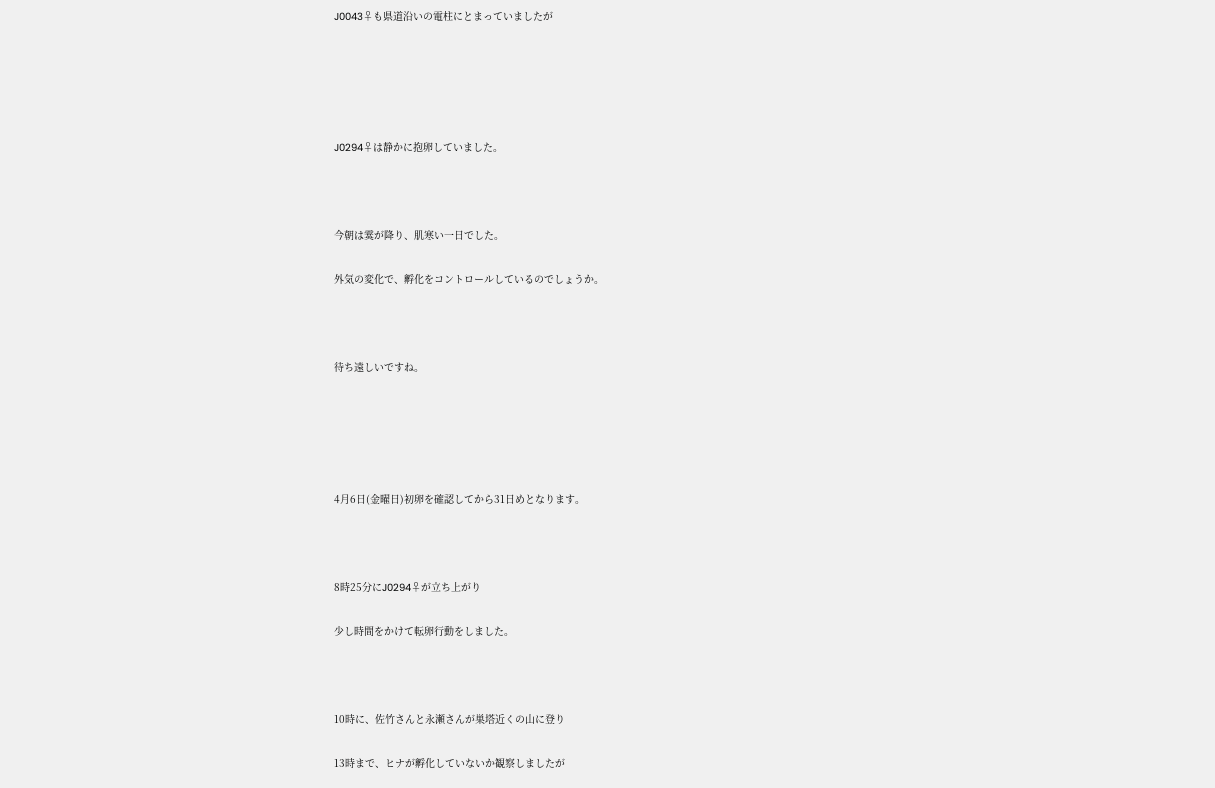J0043♀も県道沿いの電柱にとまっていましたが





J0294♀は静かに抱卵していました。



今朝は霙が降り、肌寒い一日でした。

外気の変化で、孵化をコントロールしているのでしょうか。



待ち遠しいですね。





4月6日(金曜日)初卵を確認してから31日めとなります。



8時25分にJ0294♀が立ち上がり

少し時間をかけて転卵行動をしました。



10時に、佐竹さんと永瀬さんが巣塔近くの山に登り

13時まで、ヒナが孵化していないか観察しましたが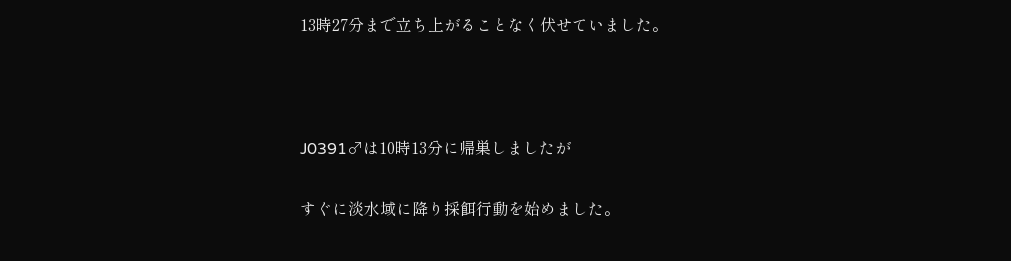13時27分まで立ち上がることなく伏せていました。



J0391♂は10時13分に帰巣しましたが

すぐに淡水域に降り採餌行動を始めました。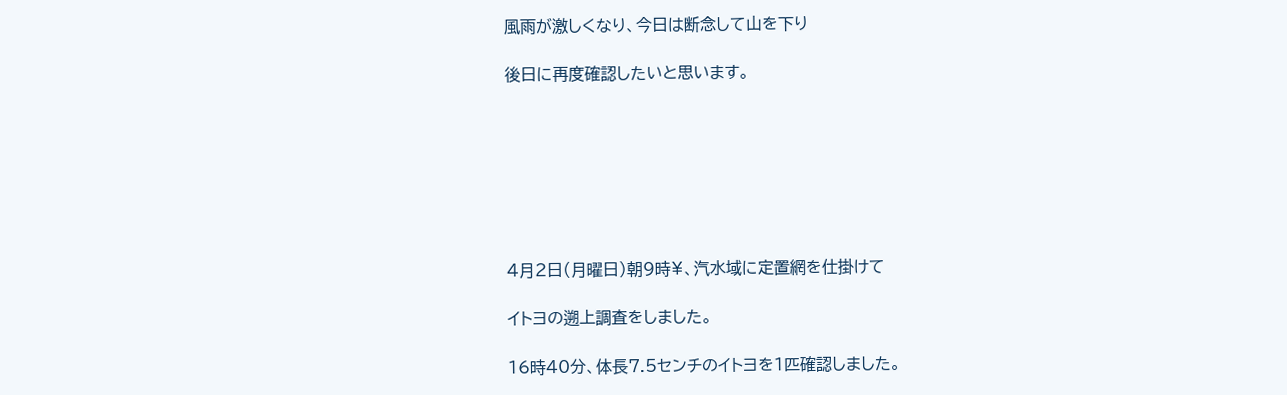風雨が激しくなり、今日は断念して山を下り

後日に再度確認したいと思います。







4月2日(月曜日)朝9時¥、汽水域に定置網を仕掛けて

イトヨの遡上調査をしました。

16時40分、体長7.5センチのイトヨを1匹確認しました。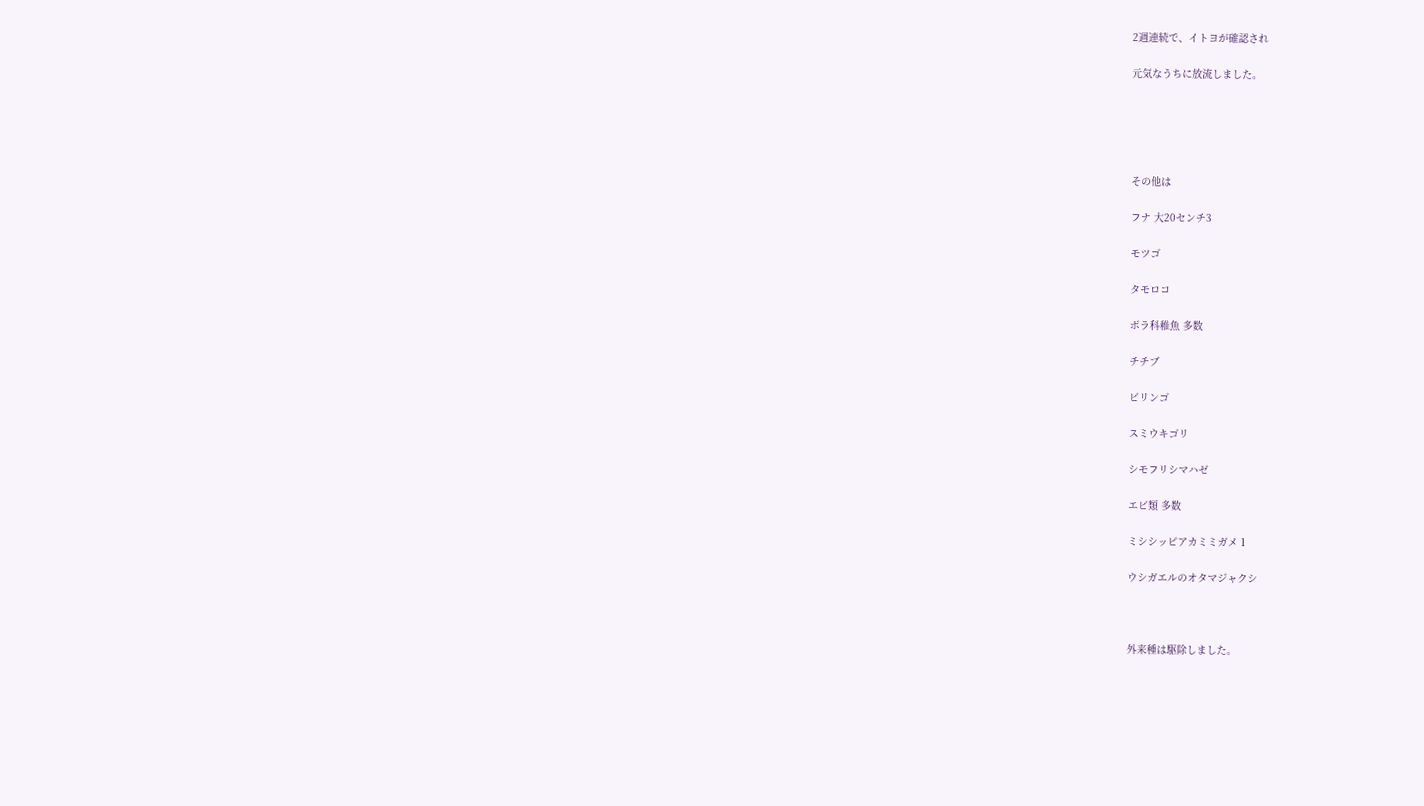2週連続で、イトヨが確認され

元気なうちに放流しました。





その他は

フナ 大20センチ3

モツゴ

タモロコ

ボラ科稚魚 多数

チチブ

ビリンゴ

スミウキゴリ

シモフリシマハゼ

エビ類 多数

ミシシッピアカミミガメ 1

ウシガエルのオタマジャクシ



外来種は駆除しました。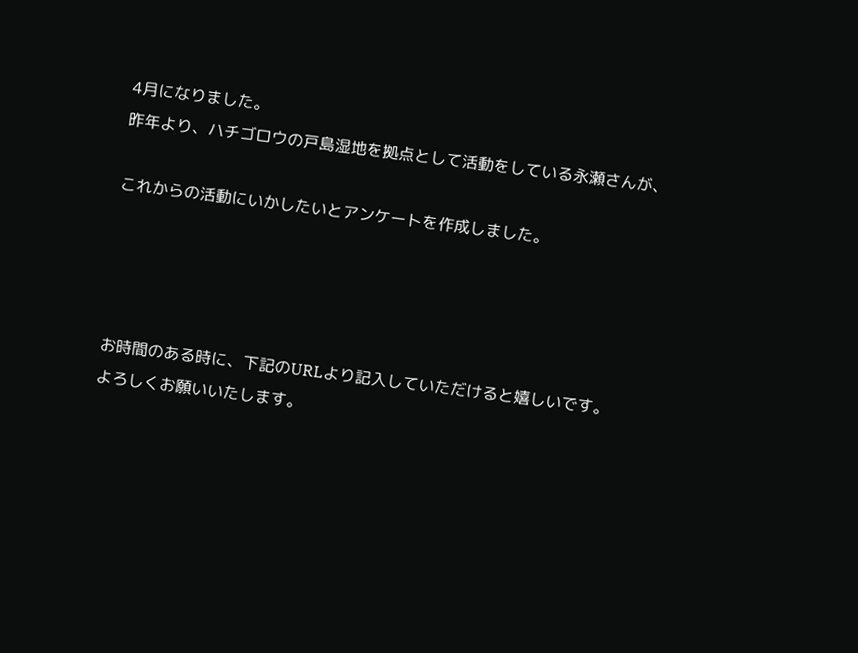4月になりました。
昨年より、ハチゴロウの戸島湿地を拠点として活動をしている永瀬さんが、

これからの活動にいかしたいとアンケートを作成しました。




お時間のある時に、下記のURLより記入していただけると嬉しいです。
よろしくお願いいたします。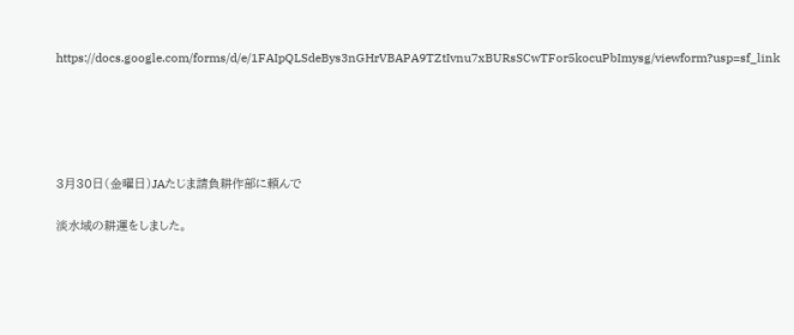https://docs.google.com/forms/d/e/1FAIpQLSdeBys3nGHrVBAPA9TZtIvnu7xBURsSCwTFor5kocuPbImysg/viewform?usp=sf_link





3月30日(金曜日)JAたじま請負耕作部に頼んで

淡水域の耕運をしました。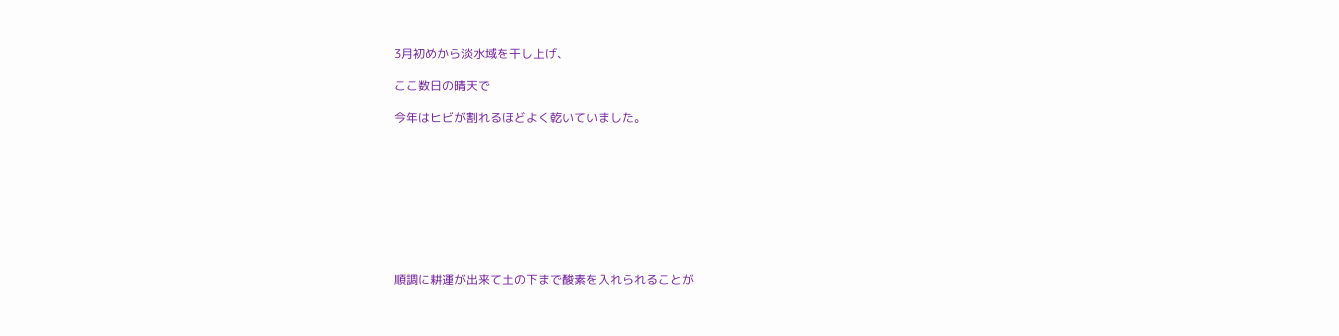3月初めから淡水域を干し上げ、

ここ数日の晴天で

今年はヒビが割れるほどよく乾いていました。









順調に耕運が出来て土の下まで酸素を入れられることが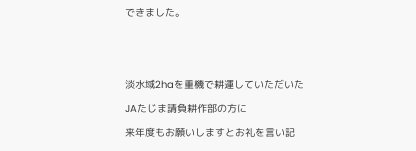できました。





淡水域2haを重機で耕運していただいた

JAたじま請負耕作部の方に

来年度もお願いしますとお礼を言い記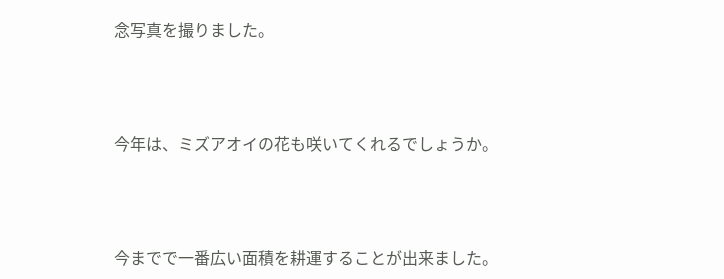念写真を撮りました。



今年は、ミズアオイの花も咲いてくれるでしょうか。



今までで一番広い面積を耕運することが出来ました。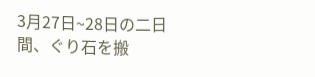3月27日~28日の二日間、ぐり石を搬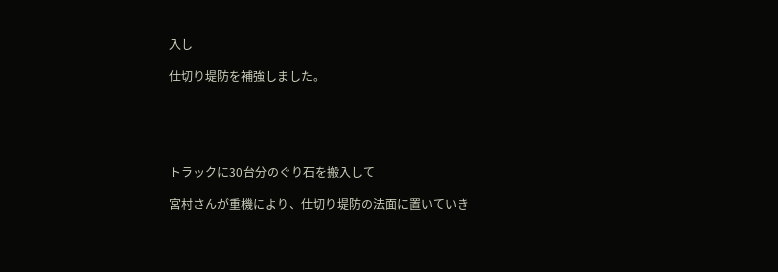入し

仕切り堤防を補強しました。





トラックに30台分のぐり石を搬入して

宮村さんが重機により、仕切り堤防の法面に置いていき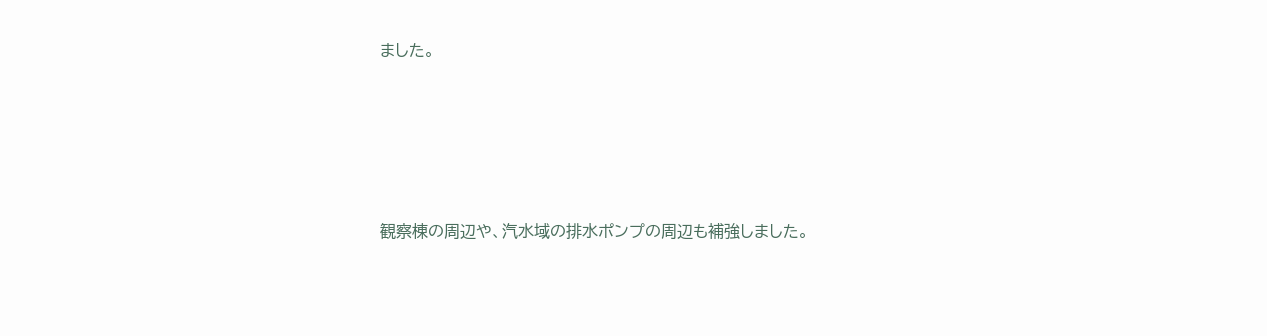ました。





観察棟の周辺や、汽水域の排水ポンプの周辺も補強しました。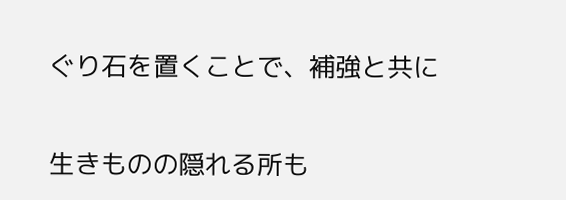ぐり石を置くことで、補強と共に

生きものの隠れる所も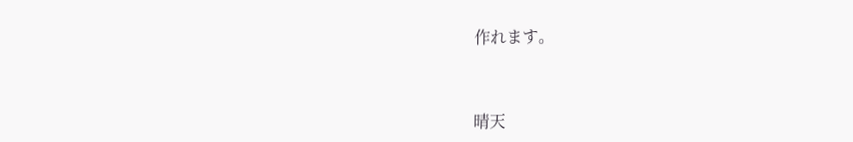作れます。



晴天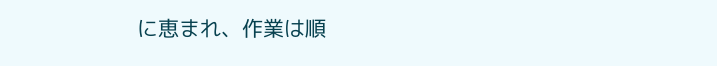に恵まれ、作業は順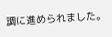調に進められました。